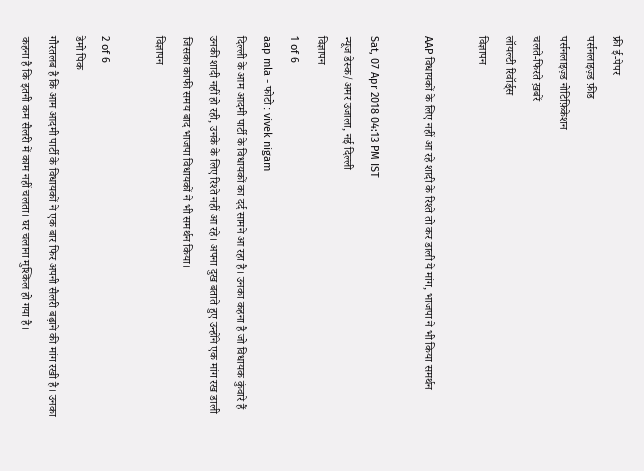फ्री ई-पेपर
पर्सनलाइज़्ड फ़ीड
पर्सनलाइज़्ड नोटिफ़िकेशन
चलते-फिरते ख़बरें
लॉयल्टी रिवॉर्ड्स
विज्ञापन

AAP विधायकों के लिए नहीं आ रहे शादी के रिश्ते तो कर डाली ये मांग, भाजपा ने भी किया समर्थन

Sat, 07 Apr 2018 04:13 PM IST
न्यूज डेस्क/अमर उजाला, नई दिल्ली
विज्ञापन
1 of 6
aap mla - फोटो : vivek nigam
दिल्ली के आम आदमी पार्टी के विधायकों का दर्द सामने आ रहा है। उनका कहना है जो विधायक कुंवारे हैं उनकी शादी नहीं हो रही, उनके के लिए रिश्ते नहीं आ रहे। अपना दुख बताते हुए उन्होंने एक मांग रख डाली जिसका काफी समय बाद भाजपा विधायकों ने भी समर्थन किया।
विज्ञापन

2 of 6
डेमो पिक
गौरतलब है कि आम आदमी पार्टी के विधायकों ने एक बार फिर अपनी सैलरी बढ़ाने की मांग रखी है। उनका कहना है कि इतनी कम सैलरी में काम नहीं चलता। घर चलाना मुश्किल हो गया है।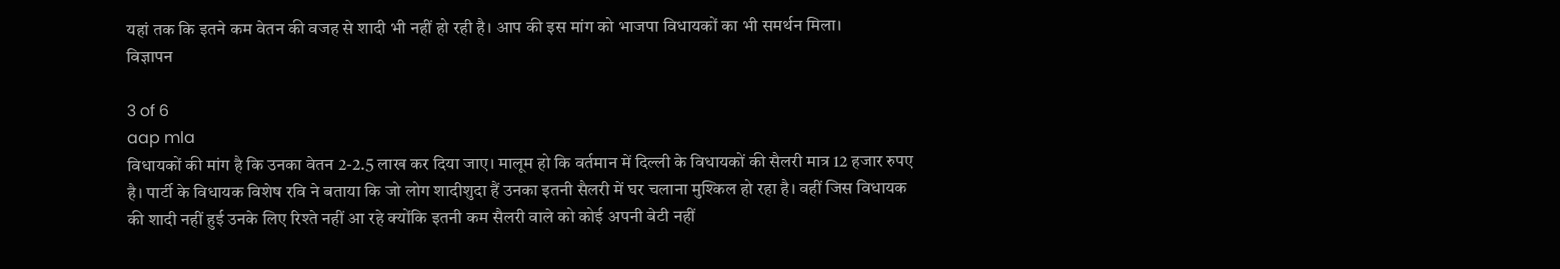यहां तक कि इतने कम वेतन की वजह से शादी भी नहीं हो रही है। आप की इस मांग को भाजपा विधायकों का भी समर्थन मिला।
विज्ञापन

3 of 6
aap mla
विधायकों की मांग है कि उनका वेतन 2-2.5 लाख कर दिया जाए। मालूम हो कि वर्तमान में दिल्ली के विधायकों की सैलरी मात्र 12 हजार रुपए है। पार्टी के विधायक विशेष रवि ने बताया कि जो लोग शादीशुदा हैं उनका इतनी सैलरी में घर चलाना मुश्किल हो रहा है। वहीं जिस विधायक की शादी नहीं हुई उनके लिए रिश्ते नहीं आ रहे क्योंकि इतनी कम सैलरी वाले को कोई अपनी बेटी नहीं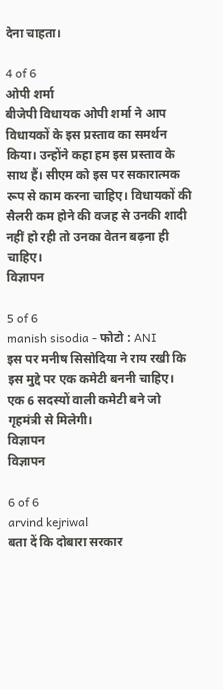देना चाहता।

4 of 6
ओपी शर्मा
बीजेपी विधायक ओपी शर्मा ने आप विधायकों के इस प्रस्ताव का समर्थन किया। उन्होंने कहा हम इस प्रस्ताव के साथ हैं। सीएम को इस पर सकारात्मक रूप से काम करना चाहिए। विधायकों की सैलरी कम होने की वजह से उनकी शादी नहीं हो रही तो उनका वेतन बढ़ना ही चाहिए।
विज्ञापन

5 of 6
manish sisodia - फोटो : ANI
इस पर मनीष सिसोदिया ने राय रखी कि इस मुद्दे पर एक कमेटी बननी चाहिए। एक 6 सदस्यों वाली कमेटी बने जो गृहमंत्री से मिलेगी।
विज्ञापन
विज्ञापन

6 of 6
arvind kejriwal
बता दें कि दोबारा सरकार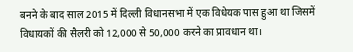बनने के बाद साल 2015 में दिल्ली विधानसभा में एक विधेयक पास हुआ था जिसमें विधायकों की सैलरी को 12,000 से 50,000 करने का प्रावधान था।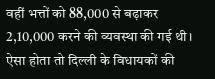वहीं भत्तों को 88,000 से बढ़ाकर 2,10,000 करने की व्यवस्था की गई थी। ऐसा होता तो दिल्ली के विधायकों की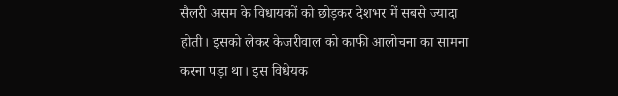सैलरी असम के विधायकों को छोड़कर देशभर में सबसे ज्यादा होती। इसको लेकर केजरीवाल को काफी आलोचना का सामना करना पड़ा था। इस विधेयक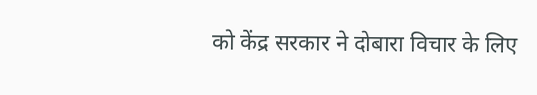को केंद्र सरकार ने दोबारा विचार के लिए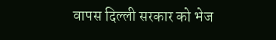वापस दिल्ली सरकार को भेज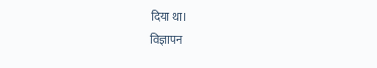दिया था।
विज्ञापन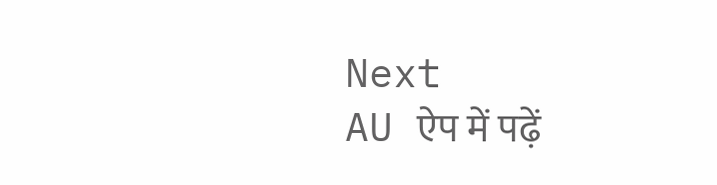Next
AU ऐप में पढ़ें